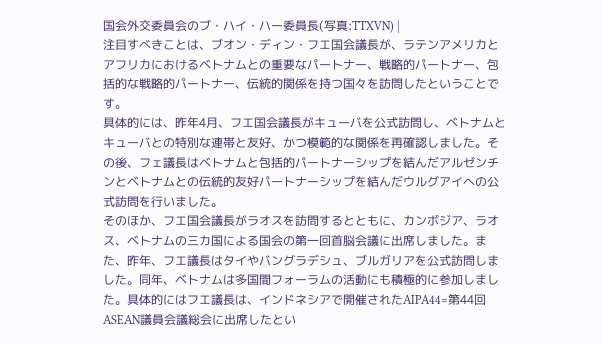国会外交委員会のブ・ハイ・ハー委員長(写真:TTXVN) |
注目すべきことは、ブオン・ディン・フエ国会議長が、ラテンアメリカとアフリカにおけるベトナムとの重要なパートナー、戦略的パートナー、包括的な戦略的パートナー、伝統的関係を持つ国々を訪問したということです。
具体的には、昨年4月、フエ国会議長がキューバを公式訪問し、ベトナムとキューバとの特別な連帯と友好、かつ模範的な関係を再確認しました。その後、フェ議長はベトナムと包括的パートナーシップを結んだアルゼンチンとベトナムとの伝統的友好パートナーシップを結んだウルグアイへの公式訪問を行いました。
そのほか、フエ国会議長がラオスを訪問するとともに、カンボジア、ラオス、ベトナムの三カ国による国会の第一回首脳会議に出席しました。また、昨年、フエ議長はタイやバングラデシュ、ブルガリアを公式訪問しました。同年、ベトナムは多国間フォーラムの活動にも積極的に参加しました。具体的にはフエ議長は、インドネシアで開催されたAIPA44=第44回ASEAN議員会議総会に出席したとい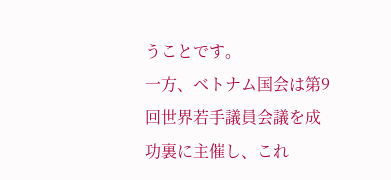うことです。
一方、ベトナム国会は第9回世界若手議員会議を成功裏に主催し、これ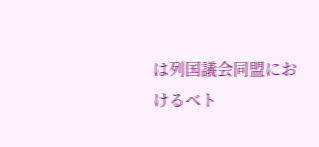は列国議会同盟におけるベト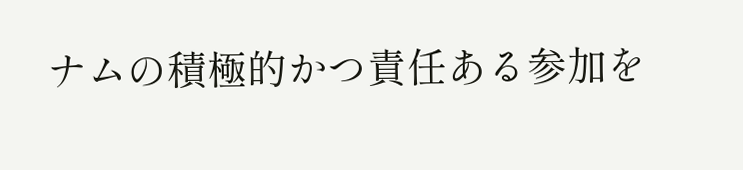ナムの積極的かつ責任ある参加を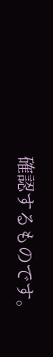確認するものです。